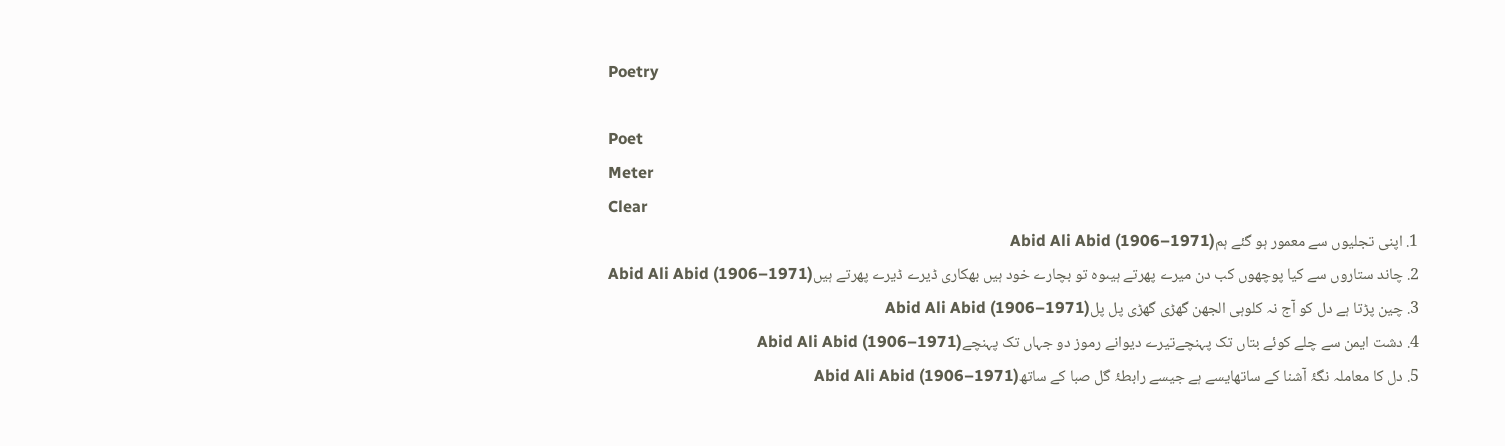Poetry

Poet
Meter
Clear
  1. اپنی تجلیوں سے معمور ہو گئے ہمAbid Ali Abid (1906–1971)
  2. چاند ستاروں سے کیا پوچھوں کب دن میرے پھرتے ہیںوہ تو بچارے خود ہیں بھکاری ڈیرے ڈیرے پھرتے ہیںAbid Ali Abid (1906–1971)
  3. چین پڑتا ہے دل کو آج نہ کلوہی الجھن گھڑی گھڑی پل پلAbid Ali Abid (1906–1971)
  4. دشت ایمن سے چلے کوئے بتاں تک پہنچےتیرے دیوانے رموز دو جہاں تک پہنچےAbid Ali Abid (1906–1971)
  5. دل کا معاملہ نگۂ آشنا کے ساتھایسے ہے جیسے رابطۂ گل صبا کے ساتھAbid Ali Abid (1906–1971)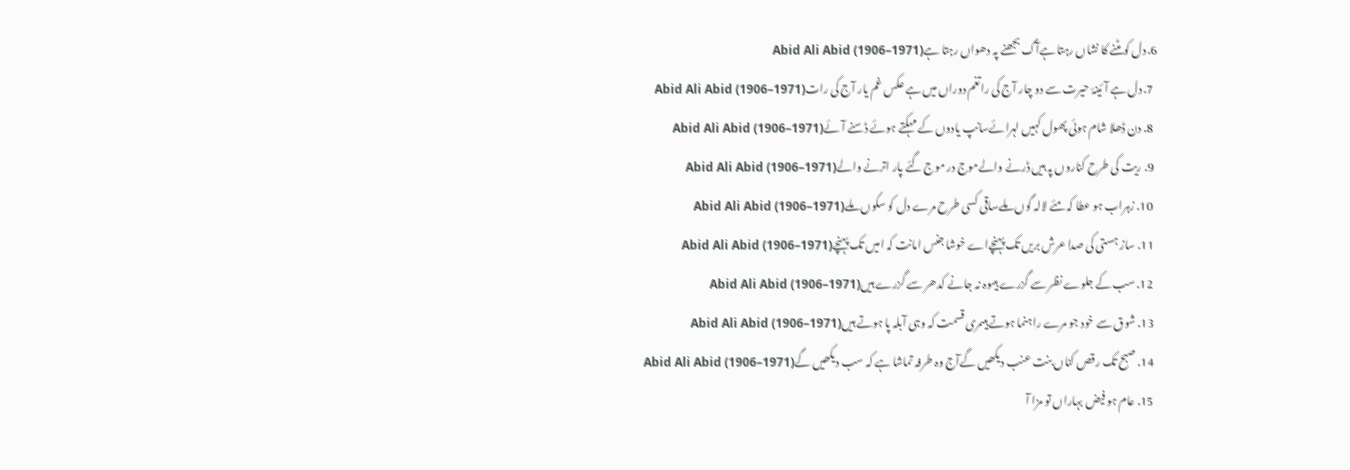6. دل کو مٹنے کا نشاں رہتا ہےآگ بجھنے پہ دھواں رہتا ہےAbid Ali Abid (1906–1971)
  7. دل ہے آئینۂ حیرت سے دو چار آج کی راتغم دوراں میں ہے عکس غم یار آج کی راتAbid Ali Abid (1906–1971)
  8. دن ڈھلا شام ہوئی پھول کہیں لہرائےسانپ یادوں کے مہکتے ہوئے ڈسنے آئےAbid Ali Abid (1906–1971)
  9. ریت کی طرح کناروں پہ ہیں ڈرنے والےموج در موج گئے پار اترنے والےAbid Ali Abid (1906–1971)
  10. زہراب ہو عطا کہ مئے لالہ گوں ملےساقی کسی طرح مرے دل کو سکوں ملےAbid Ali Abid (1906–1971)
  11. ساز ہستی کی صدا عرش بریں تک پہنچےاے خوشا جنس امانت کہ امیں تک پہنچےAbid Ali Abid (1906–1971)
  12. سب کے جلوے نظر سے گزرے ہیںوہ نہ جانے کدھر سے گزرے ہیںAbid Ali Abid (1906–1971)
  13. شوق سے خود جو مرے راہنما ہوتے ہیںمری قسمت کہ وہی آبلہ پا ہوتے ہیںAbid Ali Abid (1906–1971)
  14. صبح تک رقص کناں بنت عنب دیکھیں گےآج وہ طرفہ تماشا ہے کہ سب دیکھیں گےAbid Ali Abid (1906–1971)
  15. عام ہو فیض بہاراں تو مزا آ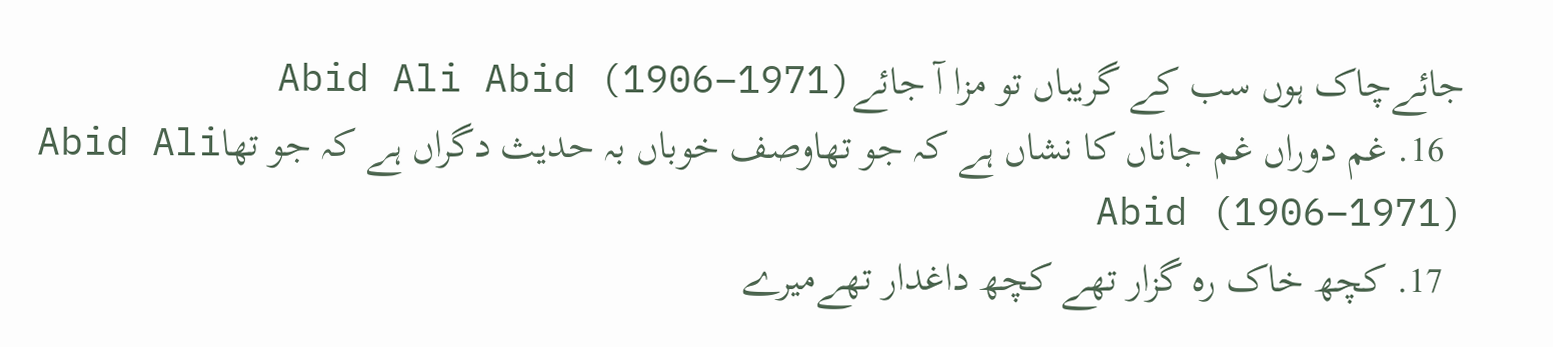جائےچاک ہوں سب کے گریباں تو مزا آ جائےAbid Ali Abid (1906–1971)
  16. غم دوراں غم جاناں کا نشاں ہے کہ جو تھاوصف خوباں بہ حدیث دگراں ہے کہ جو تھاAbid Ali Abid (1906–1971)
  17. کچھ خاک رہ گزار تھے کچھ داغدار تھےمیرے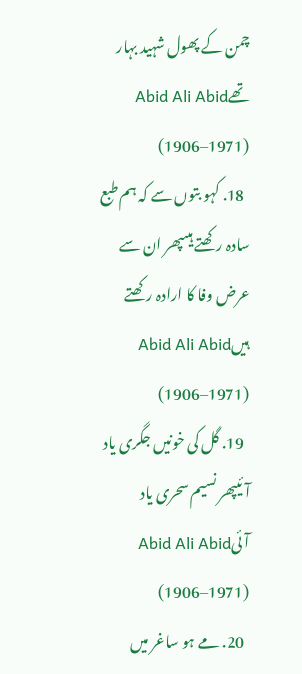چمن کے پھول شہید بہار تھےAbid Ali Abid (1906–1971)
  18. کہو بتوں سے کہ ہم طبع سادہ رکھتے ہیںپھر ان سے عرض وفا کا ارادہ رکھتے ہیںAbid Ali Abid (1906–1971)
  19. گل کی خونیں جگری یاد آئیپھر نسیم سحری یاد آئیAbid Ali Abid (1906–1971)
  20. مے ہو ساغر میں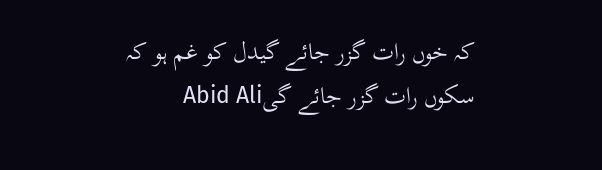کہ خوں رات گزر جائے گیدل کو غم ہو کہ سکوں رات گزر جائے گیAbid Ali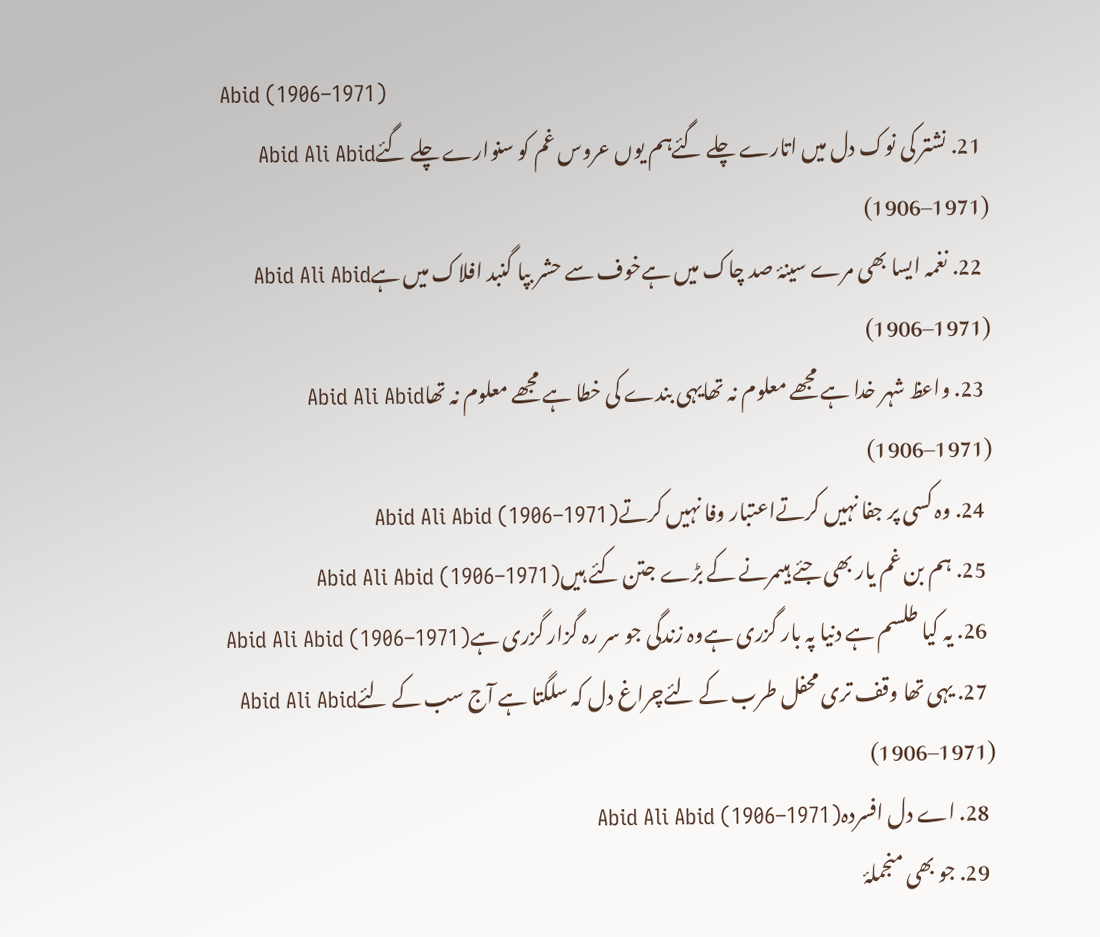Abid (1906–1971)
  21. نشتر کی نوک دل میں اتارے چلے گئےہم یوں عروس غم کو سنوارے چلے گئےAbid Ali Abid (1906–1971)
  22. نغمہ ایسا بھی مرے سینۂ صد چاک میں ہےخوف سے حشر بپا گنبد افلاک میں ہےAbid Ali Abid (1906–1971)
  23. واعظ شہر خدا ہے مجھے معلوم نہ تھایہی بندے کی خطا ہے مجھے معلوم نہ تھاAbid Ali Abid (1906–1971)
  24. وہ کسی پر جفا نہیں کرتےاعتبار وفا نہیں کرتےAbid Ali Abid (1906–1971)
  25. ہم بن غم یار بھی جئے ہیںمرنے کے بڑے جتن کئے ہیںAbid Ali Abid (1906–1971)
  26. یہ کیا طلسم ہے دنیا پہ بار گزری ہےوہ زندگی جو سر رہ گزار گزری ہےAbid Ali Abid (1906–1971)
  27. یہی تھا وقف تری محفل طرب کے لئےچراغ دل کہ سلگتا ہے آج سب کے لئےAbid Ali Abid (1906–1971)
  28. اے دل افسردہAbid Ali Abid (1906–1971)
  29. جو بھی منجملۂ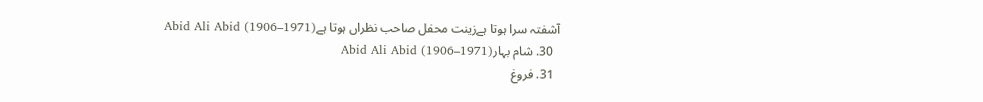آشفتہ سرا ہوتا ہےزینت محفل صاحب نظراں ہوتا ہےAbid Ali Abid (1906–1971)
  30. شام بہارAbid Ali Abid (1906–1971)
  31. فروغ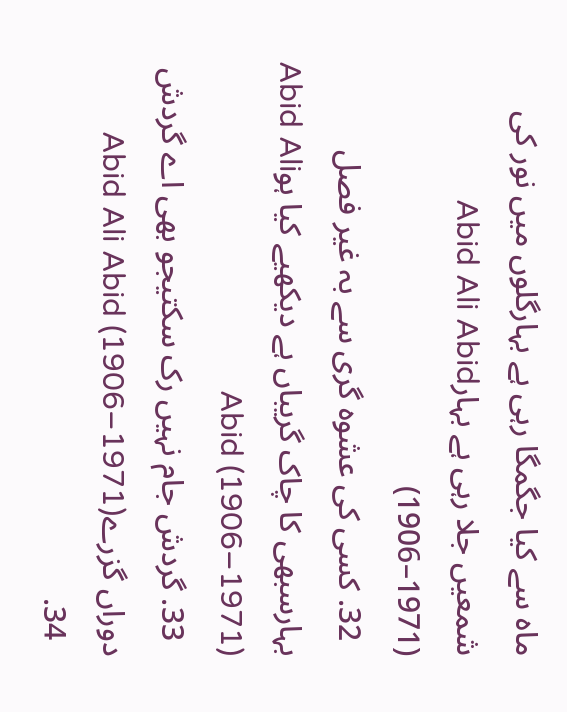ماہ سے کیا جگمگا رہی ہے بہارگلوں میں نور کی شمعیں جلا رہی ہے بہارAbid Ali Abid (1906–1971)
  32. کسی کی عشوہ گری سے بہ غیر فصل بہارسبھی کا چاک گریباں ہے دیکھیے کیا ہوAbid Ali Abid (1906–1971)
  33. گردش جام نہیں رک سکتیجو بھی اے گردش دوراں گزرےAbid Ali Abid (1906–1971)
  34.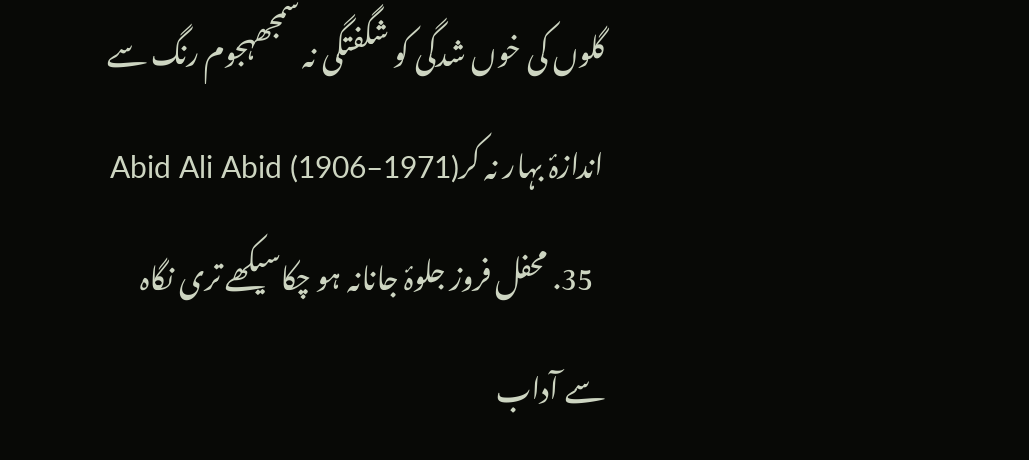گلوں کی خوں شدگی کو شگفتگی نہ سمجھہجوم رنگ سے اندازۂ بہار نہ کرAbid Ali Abid (1906–1971)
  35. محفل فروز جلوۂ جانانہ ہو چکاسیکھے تری نگاہ سے آداب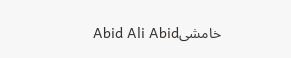خامشیAbid Ali Abid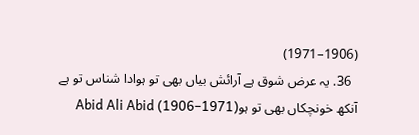(1906–1971)
  36. یہ عرض شوق ہے آرائش بیاں بھی تو ہوادا شناس تو ہے آنکھ خونچکاں بھی تو ہوAbid Ali Abid (1906–1971)